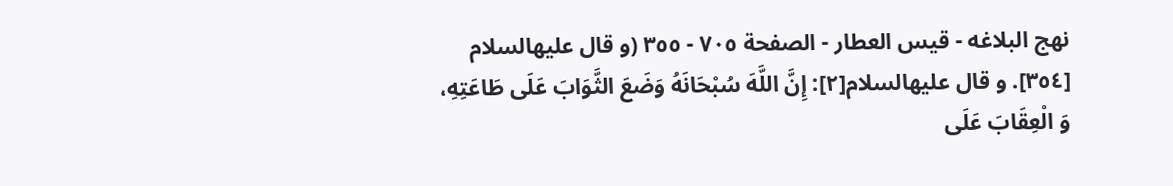نهج البلاغه - قيس العطار - الصفحة ٧٠٥ - ٣٥٥ (و قال عليهالسلام
[٣٥٤]. و قال عليهالسلام[٢]: إِنَّ اللَّهَ سُبْحَانَهُ وَضَعَ الثَّوَابَ عَلَى طَاعَتِهِ، وَ الْعِقَابَ عَلَى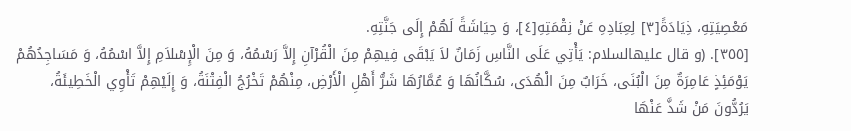مَعْصِيَتِهِ، ذِيَادَةً[٣] لِعِبَادِهِ عَنْ نِقْمَتِهِ[٤]، وَ حِيَاشَةً لَهُمْ إِلَى جَنَّتِهِ.
[٣٥٥]. (و قال عليهالسلام: يَأْتِي عَلَى النَّاسِ زَمَانٌ لاَ يَبْقَى فِيهِمْ مِنَ الْقُرْآنِ إِلاَّ رَسْمُهُ، وَ مِنَ الْإِسْلاَمِ إِلاَّ اسْمُهُ، وَ مَسَاجِدُهُمْ يَوْمَئِذٍ عَامِرَةٌ مِنَ الْبُنَى، خَرَابٌ مِنَ الْهُدَى، سُكَّانُهَا وَ عُمَّارُهَا شَرُّ أَهْلِ الْأَرْضِ، مِنْهُمْ تَخْرُجُ الْفِتْنَةُ، وَ إِلَيْهِمْ تَأْوِي الْخَطِيئَةُ، يَرُدُّونَ مَنْ شَذَّ عَنْهَا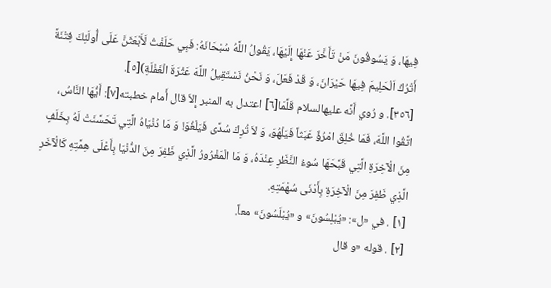فِيهَا، وَ يَسُوقُونَ مَنْ تَأَخَّرَ عَنْهَا إِلَيْهَا، يَقُولُ اللَّهُ سُبْحَانَهُ: فَبِي حَلَفْتُ لَأَبْعَثَنَّ عَلَى أُولَئِكَ فِتْنَةً أَتْرُكُ اَلْحَلِيمَ فِيهَا حَيْرَانَ، وَ قَدْ فَعَلَ، وَ نَحْنُ نَسْتَقِيلُ اللَّهَ عَثْرَةَ الْغَفْلَةِ)[٥].
[٣٥٦]. و رُوي أَنَّه عليهالسلام قَلَّمَا[٦] اعتدل به المنبر إِلاّ قال أَمام خطبته[٧]: أَيُّهَا النَّاسُ، اتَّقُوا اللَّهَ، فَمَا خُلِقَ امْرُؤٌ عَبَثاً فَيَلْهُوَ، وَ لاَ تُرِكَ سُدًى فَيَلْغُوَ! وَ مَا دُنْيَاهُ الَّتِي تَحَسَّنَتْ لَهُ بِخَلَفٍ مِنَ الْآخِرَةِ الَّتِي قَبَّحَهَا سُوءُ النَّظَرِ عِنْدَهُ، وَ مَا الْمَغْرُورُ الَّذِي ظَفِرَ مِنَ الدُّنْيَا بِأَعْلَى هِمَّتِهِ كَالْآخَرِ الَّذِي ظَفِرَ مِنَ الْآخِرَةِ بِأَدْنَى سُهْمَتِهِ.
[١] . في «ل»: «يُبْلِسُونَ» و «يُبْلَسُونَ» معاً.
[٢] . قوله «و قال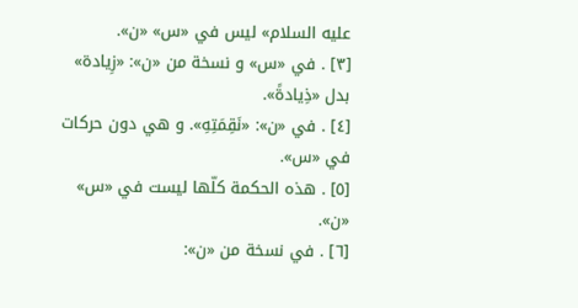عليه السلام» ليس في «س» «ن».
[٣] . في «س» و نسخة من «ن»: «زِيادة» بدل «ذِيادةً».
[٤] . في «ن»: «نَقِمَتِهِ». و هي دون حركات في «س».
[٥] . هذه الحكمة كلّها ليست في «س» «ن».
[٦] . في نسخة من «ن»: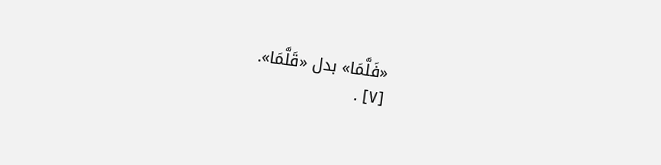«فَلَّمَا» بدل «قَلَّمَا».
[٧] .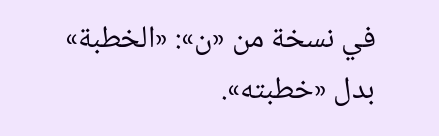في نسخة من «ن»: «الخطبة» بدل «خطبته».